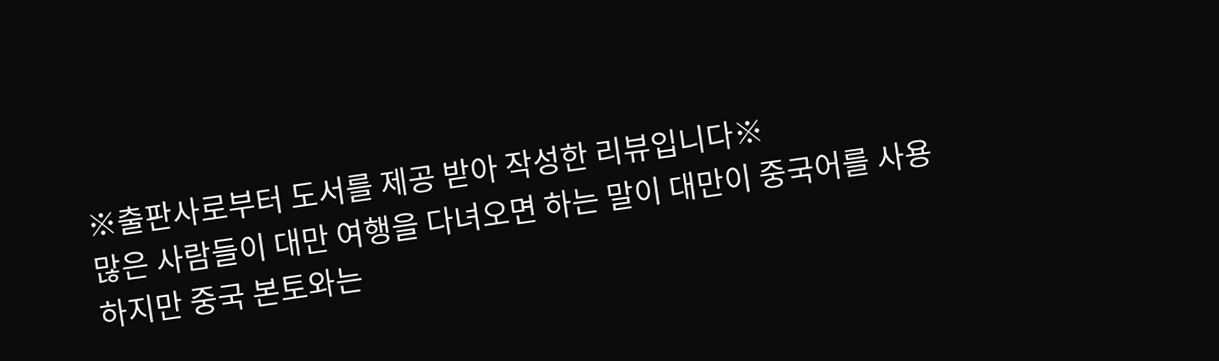※출판사로부터 도서를 제공 받아 작성한 리뷰입니다※
많은 사람들이 대만 여행을 다녀오면 하는 말이 대만이 중국어를 사용하지만 중국 본토와는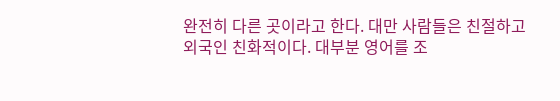완전히 다른 곳이라고 한다. 대만 사람들은 친절하고 외국인 친화적이다. 대부분 영어를 조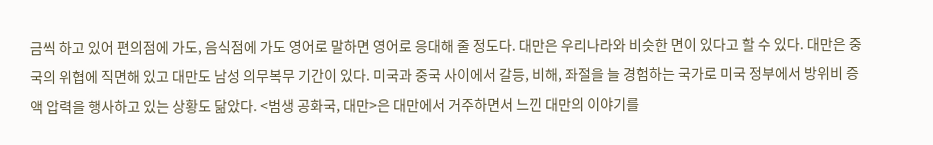금씩 하고 있어 편의점에 가도, 음식점에 가도 영어로 말하면 영어로 응대해 줄 정도다. 대만은 우리나라와 비슷한 면이 있다고 할 수 있다. 대만은 중국의 위협에 직면해 있고 대만도 남성 의무복무 기간이 있다. 미국과 중국 사이에서 갈등, 비해, 좌절을 늘 경험하는 국가로 미국 정부에서 방위비 증액 압력을 행사하고 있는 상황도 닮았다. <범생 공화국, 대만>은 대만에서 거주하면서 느낀 대만의 이야기를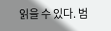읽을 수 있다. 범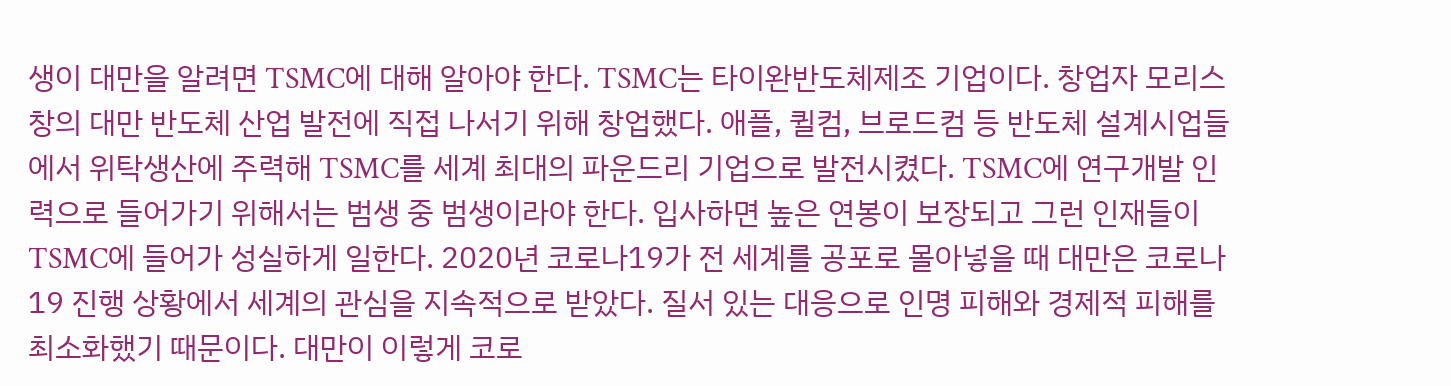생이 대만을 알려면 TSMC에 대해 알아야 한다. TSMC는 타이완반도체제조 기업이다. 창업자 모리스 창의 대만 반도체 산업 발전에 직접 나서기 위해 창업했다. 애플, 퀼컴, 브로드컴 등 반도체 설계시업들에서 위탁생산에 주력해 TSMC를 세계 최대의 파운드리 기업으로 발전시켰다. TSMC에 연구개발 인력으로 들어가기 위해서는 범생 중 범생이라야 한다. 입사하면 높은 연봉이 보장되고 그런 인재들이 TSMC에 들어가 성실하게 일한다. 2020년 코로나19가 전 세계를 공포로 몰아넣을 때 대만은 코로나19 진행 상황에서 세계의 관심을 지속적으로 받았다. 질서 있는 대응으로 인명 피해와 경제적 피해를 최소화했기 때문이다. 대만이 이렇게 코로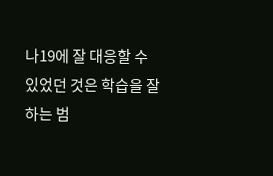나19에 잘 대응할 수 있었던 것은 학습을 잘하는 범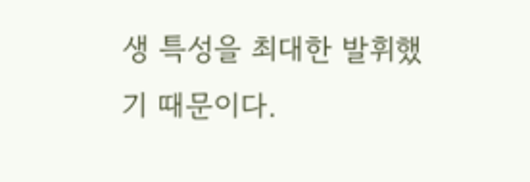생 특성을 최대한 발휘했기 때문이다.